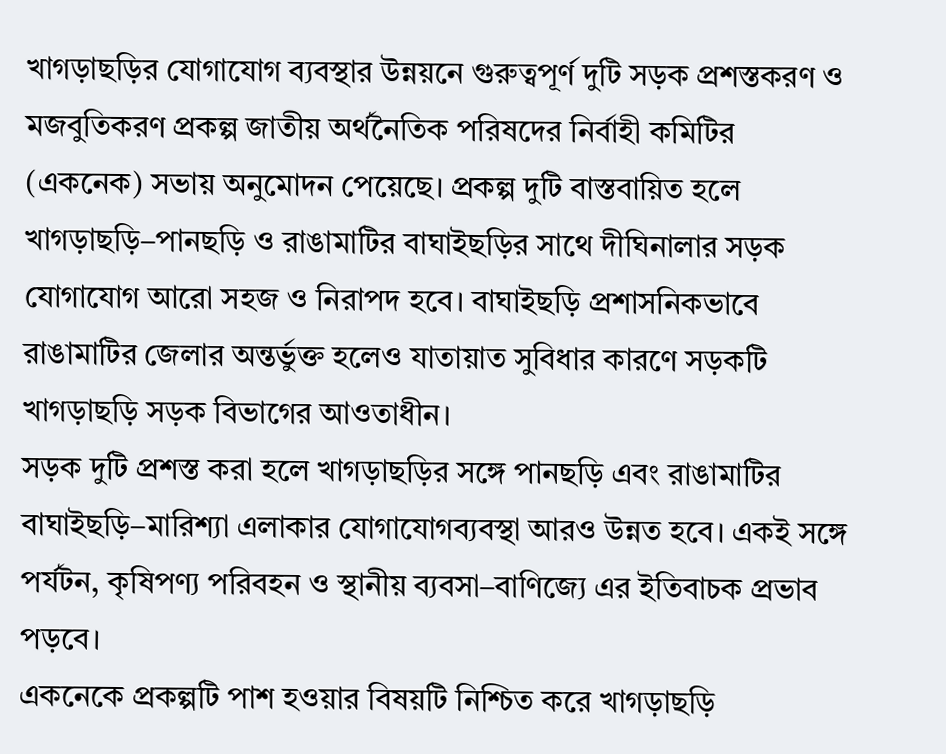খাগড়াছড়ির যোগাযোগ ব্যবস্থার উন্নয়নে গুরুত্বপূর্ণ দুটি সড়ক প্রশস্তকরণ ও মজবুতিকরণ প্রকল্প জাতীয় অর্থনৈতিক পরিষদের নির্বাহী কমিটির (একনেক) সভায় অনুমোদন পেয়েছে। প্রকল্প দুটি বাস্তবায়িত হলে খাগড়াছড়ি–পানছড়ি ও রাঙামাটির বাঘাইছড়ির সাথে দীঘিনালার সড়ক যোগাযোগ আরো সহজ ও নিরাপদ হবে। বাঘাইছড়ি প্রশাসনিকভাবে রাঙামাটির জেলার অন্তর্ভুক্ত হলেও যাতায়াত সুবিধার কারণে সড়কটি খাগড়াছড়ি সড়ক বিভাগের আওতাধীন।
সড়ক দুটি প্রশস্ত করা হলে খাগড়াছড়ির সঙ্গে পানছড়ি এবং রাঙামাটির বাঘাইছড়ি–মারিশ্যা এলাকার যোগাযোগব্যবস্থা আরও উন্নত হবে। একই সঙ্গে পর্যটন, কৃষিপণ্য পরিবহন ও স্থানীয় ব্যবসা–বাণিজ্যে এর ইতিবাচক প্রভাব পড়বে।
একনেকে প্রকল্পটি পাশ হওয়ার বিষয়টি নিশ্চিত করে খাগড়াছড়ি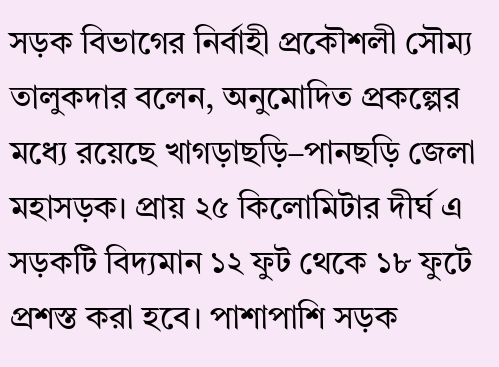সড়ক বিভাগের নির্বাহী প্রকৌশলী সৌম্য তালুকদার বলেন, অনুমোদিত প্রকল্পের মধ্যে রয়েছে খাগড়াছড়ি–পানছড়ি জেলা মহাসড়ক। প্রায় ২৫ কিলোমিটার দীর্ঘ এ সড়কটি বিদ্যমান ১২ ফুট থেকে ১৮ ফুটে প্রশস্ত করা হবে। পাশাপাশি সড়ক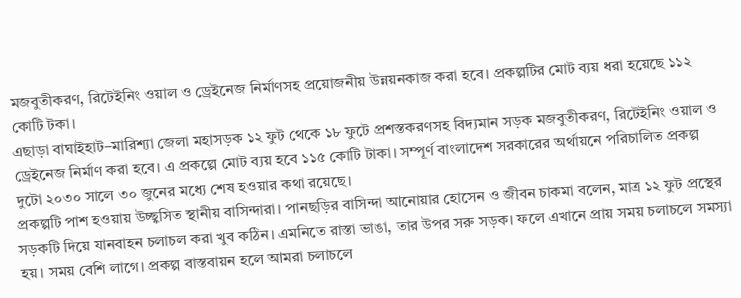মজবুতীকরণ, রিটেইনিং ওয়াল ও ড্রেইনেজ নির্মাণসহ প্রয়োজনীয় উন্নয়নকাজ করা হবে। প্রকল্পটির মোট ব্যয় ধরা হয়েছে ১১২ কোটি টকা।
এছাড়া বাঘাইহাট–মারিশ্যা জেলা মহাসড়ক ১২ ফুট থেকে ১৮ ফুটে প্রশস্তকরণসহ বিদ্যমান সড়ক মজবুতীকরণ, রিটেইনিং ওয়াল ও ড্রেইনেজ নির্মাণ করা হবে। এ প্রকল্পে মোট ব্যয় হবে ১১৫ কোটি টাকা। সম্পূর্ণ বাংলাদেশ সরকারের অর্থায়নে পরিচালিত প্রকল্প দুটো ২০৩০ সালে ৩০ জুনের মধ্যে শেষ হওয়ার কথা রয়েছে।
প্রকল্পটি পাশ হওয়ায় উচ্ছ্বসিত স্থানীয় বাসিন্দারা। পানছড়ির বাসিন্দা আনোয়ার হোসেন ও জীবন চাকমা বলেন, মাত্র ১২ ফুট প্রস্থের সড়কটি দিয়ে যানবাহন চলাচল করা খুব কঠিন। এমনিতে রাস্তা ভাঙা, তার উপর সরু সড়ক। ফলে এখানে প্রায় সময় চলাচলে সমস্যা হয়। সময় বেশি লাগে। প্রকল্প বাস্তবায়ন হলে আমরা চলাচলে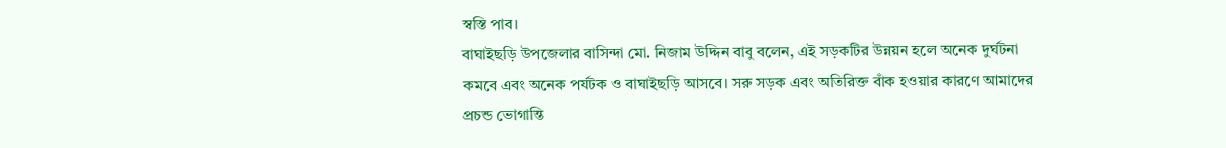স্বস্তি পাব।
বাঘাইছড়ি উপজেলার বাসিন্দা মো. নিজাম উদ্দিন বাবু বলেন, এই সড়কটির উন্নয়ন হলে অনেক দুর্ঘটনা কমবে এবং অনেক পর্যটক ও বাঘাইছড়ি আসবে। সরু সড়ক এবং অতিরিক্ত বাঁক হওয়ার কারণে আমাদের প্রচন্ড ভোগান্তি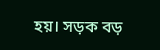হয়। সড়ক বড়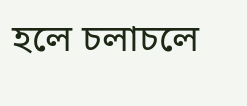হলে চলাচলে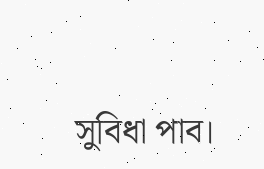সুবিধা পাব।